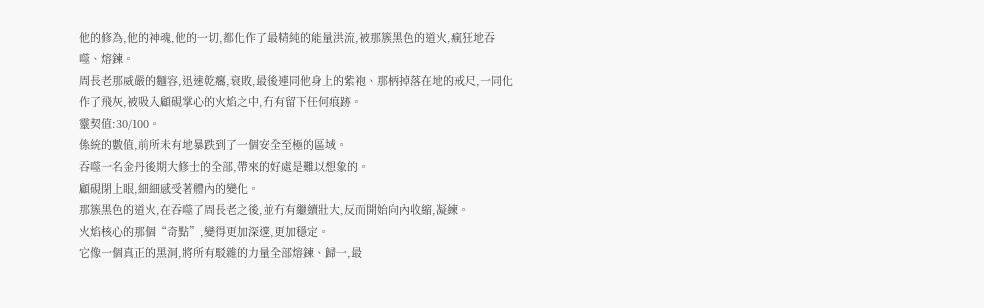他的修為,他的神魂,他的一切,都化作了最精純的能量洪流,被那簇黑色的道火,瘋狂地吞噬、熔鍊。
周長老那威嚴的麵容,迅速乾癟,衰敗,最後連同他身上的紫袍、那柄掉落在地的戒尺,一同化作了飛灰,被吸入顧硯掌心的火焰之中,冇有留下任何痕跡。
靈契值:30/100。
係統的數值,前所未有地暴跌到了一個安全至極的區域。
吞噬一名金丹後期大修士的全部,帶來的好處是難以想象的。
顧硯閉上眼,細細感受著體內的變化。
那簇黑色的道火,在吞噬了周長老之後,並冇有繼續壯大,反而開始向內收縮,凝練。
火焰核心的那個“奇點”,變得更加深邃,更加穩定。
它像一個真正的黑洞,將所有駁雜的力量全部熔鍊、歸一,最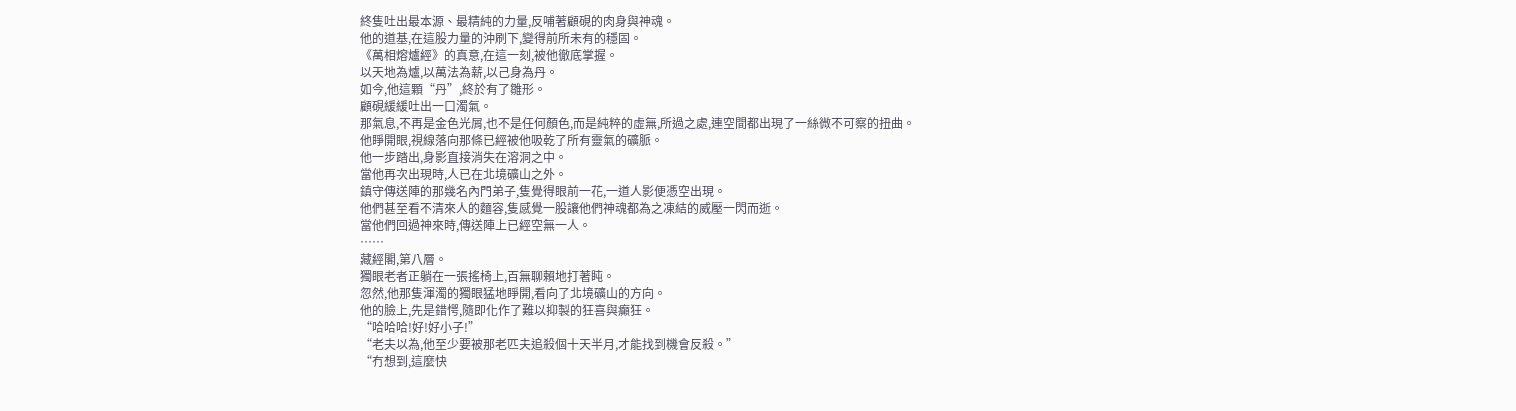終隻吐出最本源、最精純的力量,反哺著顧硯的肉身與神魂。
他的道基,在這股力量的沖刷下,變得前所未有的穩固。
《萬相熔爐經》的真意,在這一刻,被他徹底掌握。
以天地為爐,以萬法為薪,以己身為丹。
如今,他這顆“丹”,終於有了雛形。
顧硯緩緩吐出一口濁氣。
那氣息,不再是金色光屑,也不是任何顏色,而是純粹的虛無,所過之處,連空間都出現了一絲微不可察的扭曲。
他睜開眼,視線落向那條已經被他吸乾了所有靈氣的礦脈。
他一步踏出,身影直接消失在溶洞之中。
當他再次出現時,人已在北境礦山之外。
鎮守傳送陣的那幾名內門弟子,隻覺得眼前一花,一道人影便憑空出現。
他們甚至看不清來人的麵容,隻感覺一股讓他們神魂都為之凍結的威壓一閃而逝。
當他們回過神來時,傳送陣上已經空無一人。
……
藏經閣,第八層。
獨眼老者正躺在一張搖椅上,百無聊賴地打著盹。
忽然,他那隻渾濁的獨眼猛地睜開,看向了北境礦山的方向。
他的臉上,先是錯愕,隨即化作了難以抑製的狂喜與癲狂。
“哈哈哈!好!好小子!”
“老夫以為,他至少要被那老匹夫追殺個十天半月,才能找到機會反殺。”
“冇想到,這麼快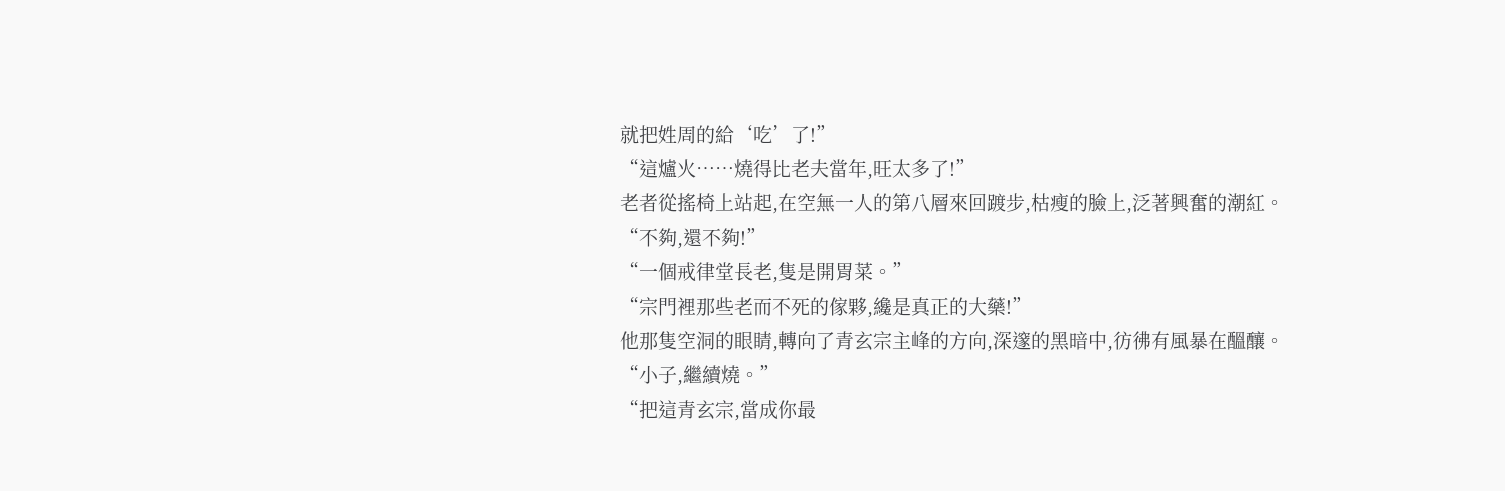就把姓周的給‘吃’了!”
“這爐火……燒得比老夫當年,旺太多了!”
老者從搖椅上站起,在空無一人的第八層來回踱步,枯瘦的臉上,泛著興奮的潮紅。
“不夠,還不夠!”
“一個戒律堂長老,隻是開胃菜。”
“宗門裡那些老而不死的傢夥,纔是真正的大藥!”
他那隻空洞的眼睛,轉向了青玄宗主峰的方向,深邃的黑暗中,彷彿有風暴在醞釀。
“小子,繼續燒。”
“把這青玄宗,當成你最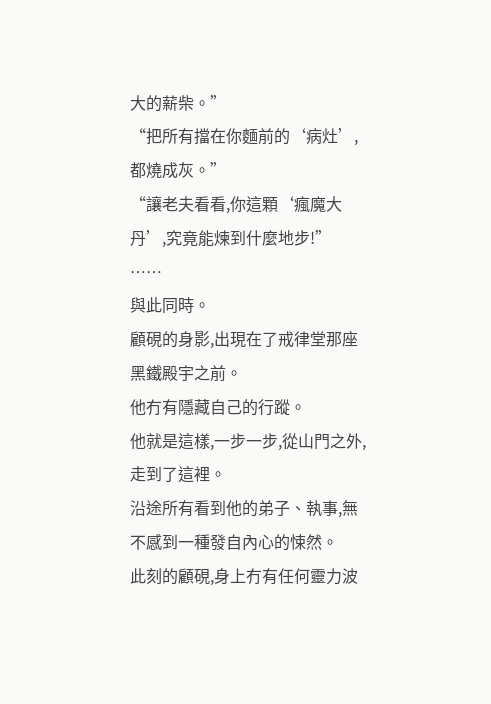大的薪柴。”
“把所有擋在你麵前的‘病灶’,都燒成灰。”
“讓老夫看看,你這顆‘瘋魔大丹’,究竟能煉到什麼地步!”
……
與此同時。
顧硯的身影,出現在了戒律堂那座黑鐵殿宇之前。
他冇有隱藏自己的行蹤。
他就是這樣,一步一步,從山門之外,走到了這裡。
沿途所有看到他的弟子、執事,無不感到一種發自內心的悚然。
此刻的顧硯,身上冇有任何靈力波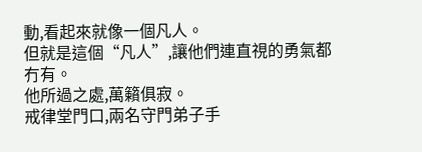動,看起來就像一個凡人。
但就是這個“凡人”,讓他們連直視的勇氣都冇有。
他所過之處,萬籟俱寂。
戒律堂門口,兩名守門弟子手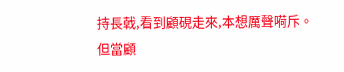持長戟,看到顧硯走來,本想厲聲嗬斥。
但當顧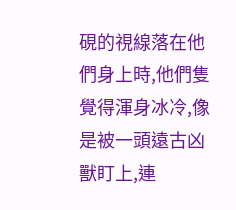硯的視線落在他們身上時,他們隻覺得渾身冰冷,像是被一頭遠古凶獸盯上,連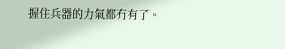握住兵器的力氣都冇有了。